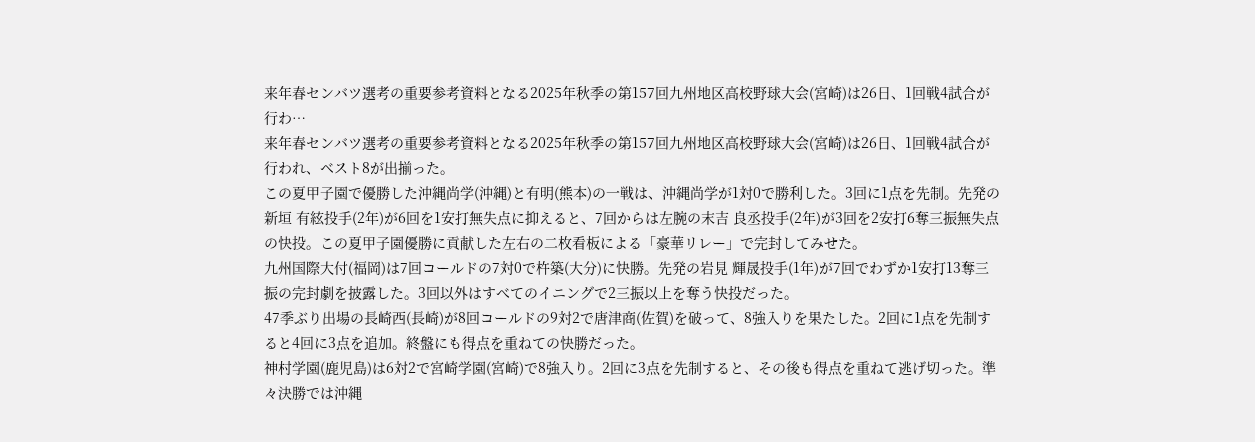来年春センバツ選考の重要参考資料となる2025年秋季の第157回九州地区高校野球大会(宮崎)は26日、1回戦4試合が行わ…
来年春センバツ選考の重要参考資料となる2025年秋季の第157回九州地区高校野球大会(宮崎)は26日、1回戦4試合が行われ、ベスト8が出揃った。
この夏甲子園で優勝した沖縄尚学(沖縄)と有明(熊本)の一戦は、沖縄尚学が1対0で勝利した。3回に1点を先制。先発の新垣 有絃投手(2年)が6回を1安打無失点に抑えると、7回からは左腕の末吉 良丞投手(2年)が3回を2安打6奪三振無失点の快投。この夏甲子園優勝に貢献した左右の二枚看板による「豪華リレー」で完封してみせた。
九州国際大付(福岡)は7回コールドの7対0で杵築(大分)に快勝。先発の岩見 輝晟投手(1年)が7回でわずか1安打13奪三振の完封劇を披露した。3回以外はすべてのイニングで2三振以上を奪う快投だった。
47季ぶり出場の長崎西(長崎)が8回コールドの9対2で唐津商(佐賀)を破って、8強入りを果たした。2回に1点を先制すると4回に3点を追加。終盤にも得点を重ねての快勝だった。
神村学園(鹿児島)は6対2で宮崎学園(宮崎)で8強入り。2回に3点を先制すると、その後も得点を重ねて逃げ切った。準々決勝では沖縄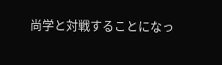尚学と対戦することになっ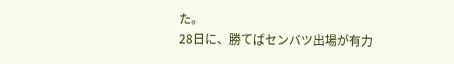た。
28日に、勝てばセンバツ出場が有力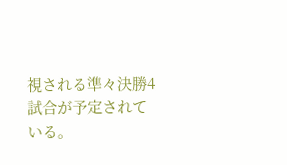視される準々決勝4試合が予定されている。